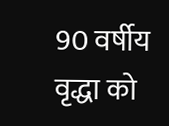90 वर्षीय वृद्धा को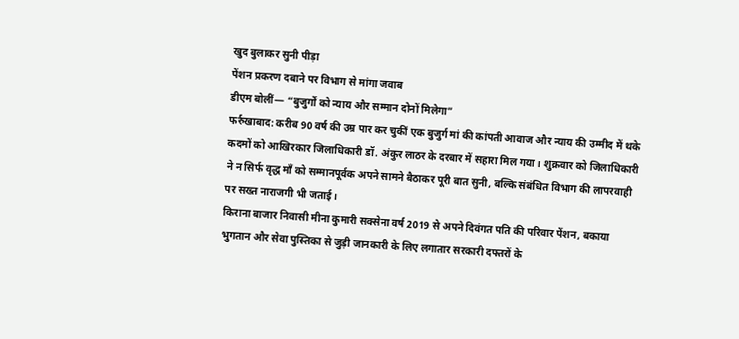खुद बुलाकर सुनी पीड़ा
पेंशन प्रकरण दबाने पर विभाग से मांगा जवाब
डीएम बोलीं— “बुजुर्गों को न्याय और सम्मान दोनों मिलेगा”
फर्रुखाबाद: करीब 90 वर्ष की उम्र पार कर चुकीं एक बुजुर्ग मां की कांपती आवाज और न्याय की उम्मीद में थके कदमों को आखिरकार जिलाधिकारी डॉ. अंकुर लाठर के दरबार में सहारा मिल गया। शुक्रवार को जिलाधिकारी ने न सिर्फ वृद्ध माँ को सम्मानपूर्वक अपने सामने बैठाकर पूरी बात सुनी, बल्कि संबंधित विभाग की लापरवाही पर सख्त नाराजगी भी जताई।
किराना बाजार निवासी मीना कुमारी सक्सेना वर्ष 2019 से अपने दिवंगत पति की परिवार पेंशन, बकाया भुगतान और सेवा पुस्तिका से जुड़ी जानकारी के लिए लगातार सरकारी दफ्तरों के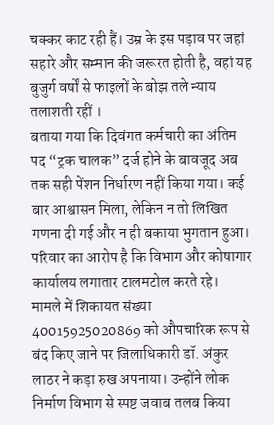चक्कर काट रही हैं। उम्र के इस पड़ाव पर जहां सहारे और सम्मान की जरूरत होती है, वहां यह बुजुर्ग वर्षों से फाइलों के बोझ तले न्याय तलाशती रहीं ।
बताया गया कि दिवंगत कर्मचारी का अंतिम पद “ट्रक चालक” दर्ज होने के बावजूद अब तक सही पेंशन निर्धारण नहीं किया गया। कई बार आश्वासन मिला, लेकिन न तो लिखित गणना दी गई और न ही बकाया भुगतान हुआ। परिवार का आरोप है कि विभाग और कोषागार कार्यालय लगातार टालमटोल करते रहे।
मामले में शिकायत संख्या 40015925020869 को औपचारिक रूप से बंद किए जाने पर जिलाधिकारी डॉ. अंकुर लाठर ने कड़ा रुख अपनाया। उन्होंने लोक निर्माण विभाग से स्पष्ट जवाब तलब किया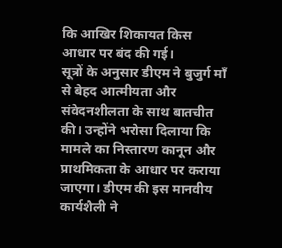कि आखिर शिकायत किस आधार पर बंद की गई।
सूत्रों के अनुसार डीएम ने बुजुर्ग माँ से बेहद आत्मीयता और संवेदनशीलता के साथ बातचीत की। उन्होंने भरोसा दिलाया कि मामले का निस्तारण कानून और प्राथमिकता के आधार पर कराया जाएगा। डीएम की इस मानवीय कार्यशैली ने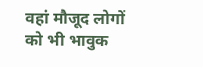वहां मौजूद लोगों को भी भावुक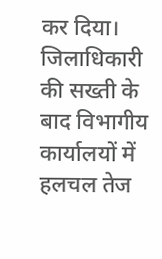कर दिया। जिलाधिकारी की सख्ती के बाद विभागीय कार्यालयों में हलचल तेज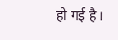हो गई है।